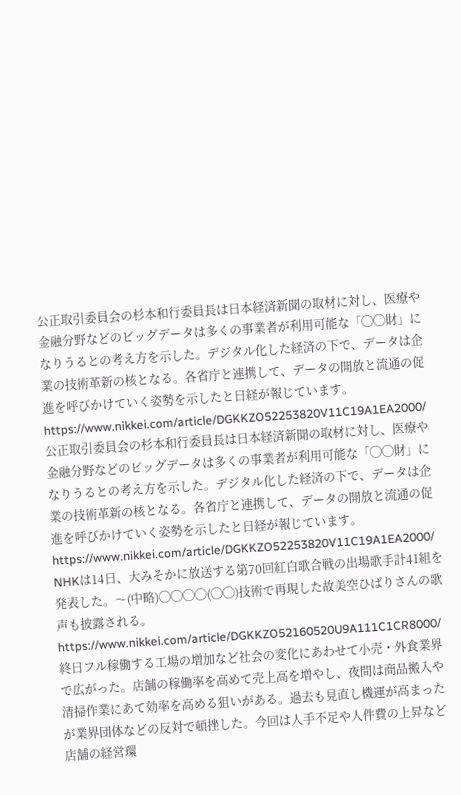公正取引委員会の杉本和行委員長は日本経済新聞の取材に対し、医療や金融分野などのビッグデータは多くの事業者が利用可能な「◯◯財」になりうるとの考え方を示した。デジタル化した経済の下で、データは企業の技術革新の核となる。各省庁と連携して、データの開放と流通の促進を呼びかけていく姿勢を示したと日経が報じています。
https://www.nikkei.com/article/DGKKZO52253820V11C19A1EA2000/
公正取引委員会の杉本和行委員長は日本経済新聞の取材に対し、医療や金融分野などのビッグデータは多くの事業者が利用可能な「◯◯財」になりうるとの考え方を示した。デジタル化した経済の下で、データは企業の技術革新の核となる。各省庁と連携して、データの開放と流通の促進を呼びかけていく姿勢を示したと日経が報じています。
https://www.nikkei.com/article/DGKKZO52253820V11C19A1EA2000/
NHKは14日、大みそかに放送する第70回紅白歌合戦の出場歌手計41組を発表した。〜(中略)◯◯◯◯(◯◯)技術で再現した故美空ひばりさんの歌声も披露される。
https://www.nikkei.com/article/DGKKZO52160520U9A111C1CR8000/
終日フル稼働する工場の増加など社会の変化にあわせて小売・外食業界で広がった。店舗の稼働率を高めて売上高を増やし、夜間は商品搬入や清掃作業にあて効率を高める狙いがある。過去も見直し機運が高まったが業界団体などの反対で頓挫した。今回は人手不足や人件費の上昇など店舗の経営環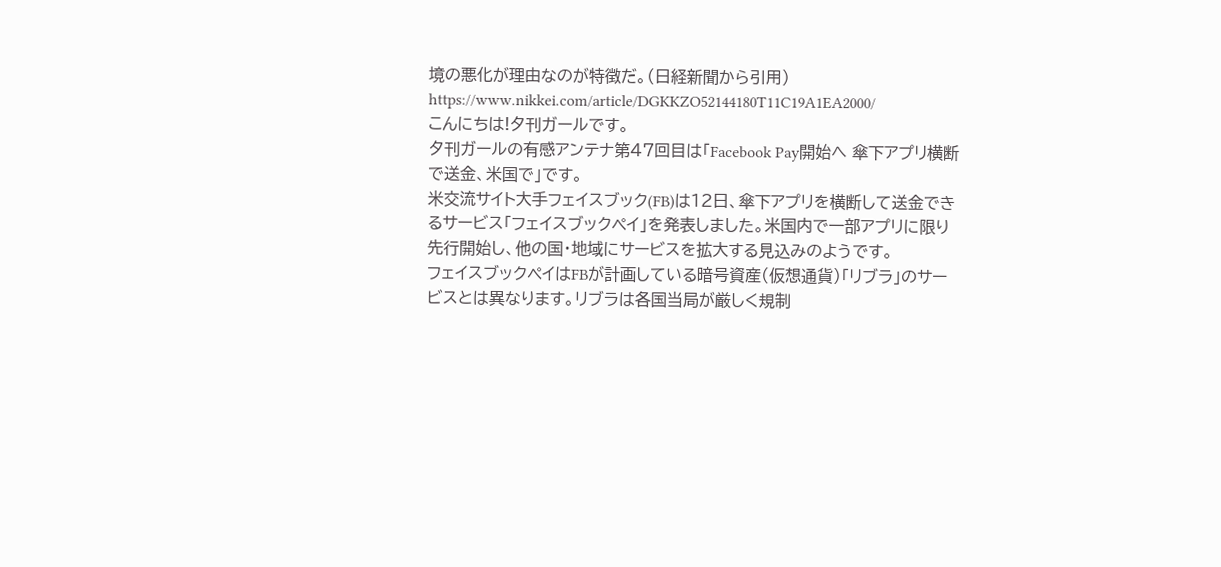境の悪化が理由なのが特徴だ。(日経新聞から引用)
https://www.nikkei.com/article/DGKKZO52144180T11C19A1EA2000/
こんにちは!夕刊ガールです。
夕刊ガールの有感アンテナ第47回目は「Facebook Pay開始へ 傘下アプリ横断で送金、米国で」です。
米交流サイト大手フェイスブック(FB)は12日、傘下アプリを横断して送金できるサービス「フェイスブックペイ」を発表しました。米国内で一部アプリに限り先行開始し、他の国・地域にサービスを拡大する見込みのようです。
フェイスブックペイはFBが計画している暗号資産(仮想通貨)「リブラ」のサービスとは異なります。リブラは各国当局が厳しく規制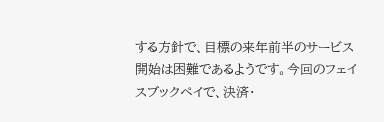する方針で、目標の来年前半のサービス開始は困難であるようです。今回のフェイスブックペイで、決済・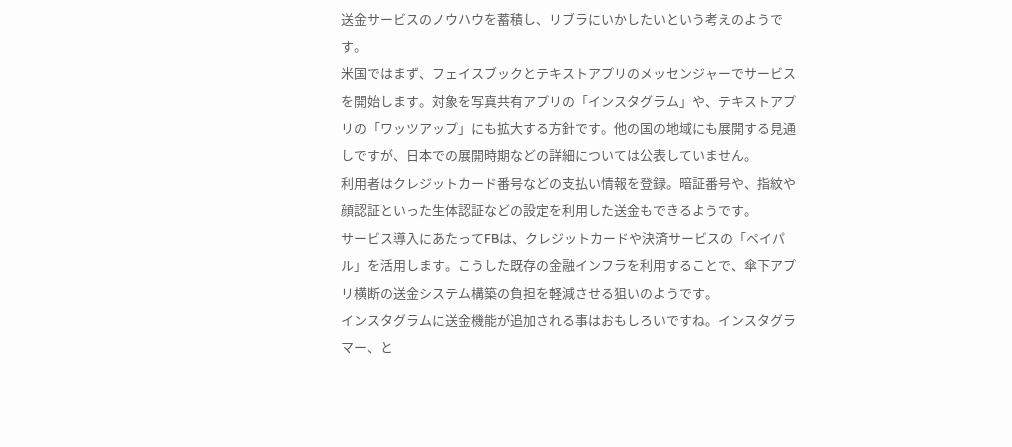送金サービスのノウハウを蓄積し、リブラにいかしたいという考えのようです。
米国ではまず、フェイスブックとテキストアプリのメッセンジャーでサービスを開始します。対象を写真共有アプリの「インスタグラム」や、テキストアプリの「ワッツアップ」にも拡大する方針です。他の国の地域にも展開する見通しですが、日本での展開時期などの詳細については公表していません。
利用者はクレジットカード番号などの支払い情報を登録。暗証番号や、指紋や顔認証といった生体認証などの設定を利用した送金もできるようです。
サービス導入にあたってFBは、クレジットカードや決済サービスの「ペイパル」を活用します。こうした既存の金融インフラを利用することで、傘下アプリ横断の送金システム構築の負担を軽減させる狙いのようです。
インスタグラムに送金機能が追加される事はおもしろいですね。インスタグラマー、と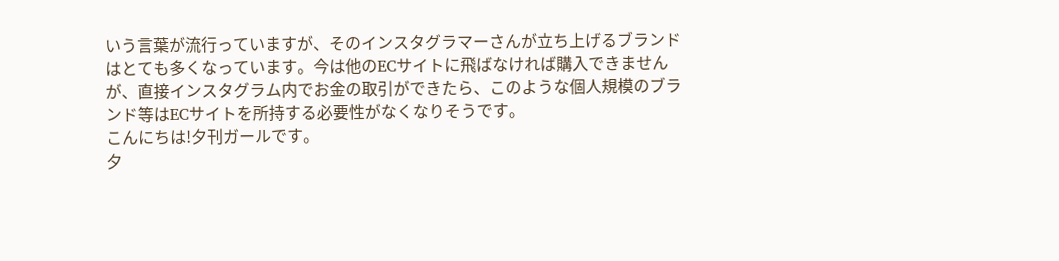いう言葉が流行っていますが、そのインスタグラマーさんが立ち上げるブランドはとても多くなっています。今は他のECサイトに飛ばなければ購入できませんが、直接インスタグラム内でお金の取引ができたら、このような個人規模のブランド等はECサイトを所持する必要性がなくなりそうです。
こんにちは!夕刊ガールです。
夕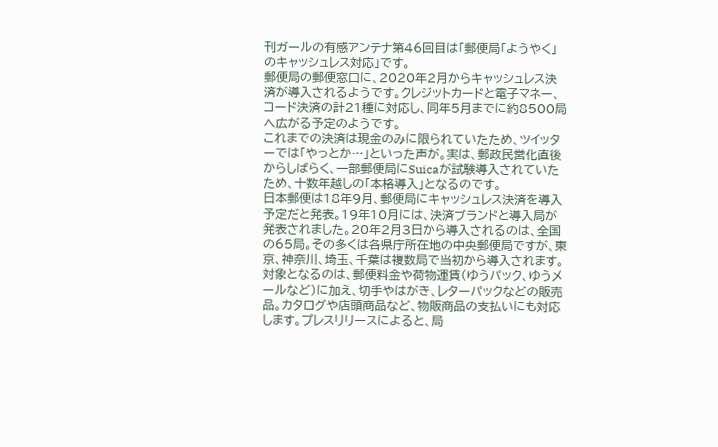刊ガールの有感アンテナ第46回目は「郵便局「ようやく」のキャッシュレス対応」です。
郵便局の郵便窓口に、2020年2月からキャッシュレス決済が導入されるようです。クレジットカードと電子マネー、コード決済の計21種に対応し、同年5月までに約8500局へ広がる予定のようです。
これまでの決済は現金のみに限られていたため、ツイッターでは「やっとか…」といった声が。実は、郵政民営化直後からしばらく、一部郵便局にSuicaが試験導入されていたため、十数年越しの「本格導入」となるのです。
日本郵便は18年9月、郵便局にキャッシュレス決済を導入予定だと発表。19年10月には、決済ブランドと導入局が発表されました。20年2月3日から導入されるのは、全国の65局。その多くは各県庁所在地の中央郵便局ですが、東京、神奈川、埼玉、千葉は複数局で当初から導入されます。
対象となるのは、郵便料金や荷物運賃(ゆうパック、ゆうメールなど)に加え、切手やはがき、レターパックなどの販売品。カタログや店頭商品など、物販商品の支払いにも対応します。プレスリリースによると、局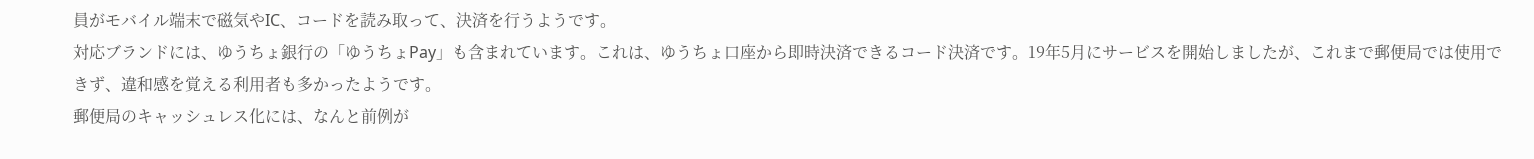員がモバイル端末で磁気やIC、コードを読み取って、決済を行うようです。
対応ブランドには、ゆうちょ銀行の「ゆうちょPay」も含まれています。これは、ゆうちょ口座から即時決済できるコード決済です。19年5月にサービスを開始しましたが、これまで郵便局では使用できず、違和感を覚える利用者も多かったようです。
郵便局のキャッシュレス化には、なんと前例が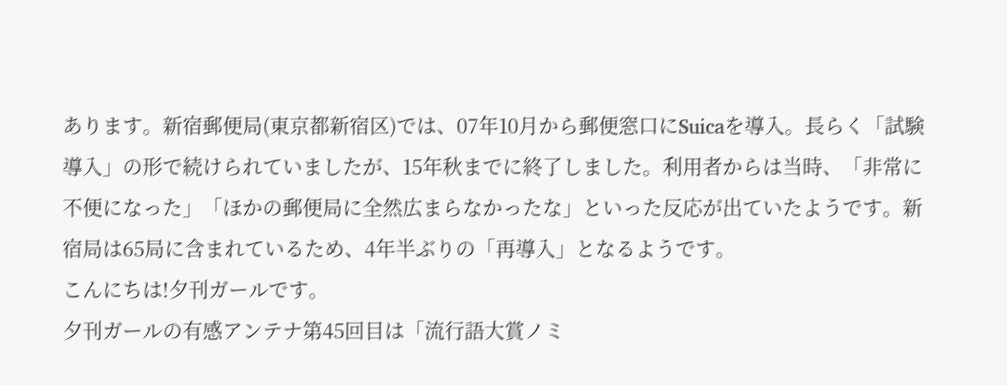あります。新宿郵便局(東京都新宿区)では、07年10月から郵便窓口にSuicaを導入。長らく「試験導入」の形で続けられていましたが、15年秋までに終了しました。利用者からは当時、「非常に不便になった」「ほかの郵便局に全然広まらなかったな」といった反応が出ていたようです。新宿局は65局に含まれているため、4年半ぶりの「再導入」となるようです。
こんにちは!夕刊ガールです。
夕刊ガールの有感アンテナ第45回目は「流行語大賞ノミ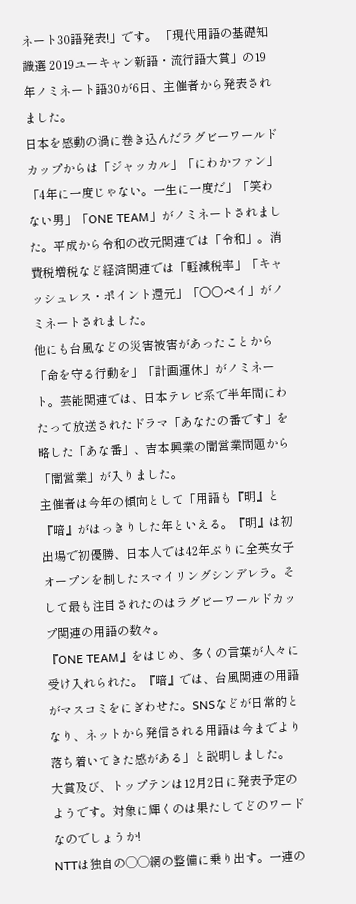ネート30語発表!」です。 「現代用語の基礎知識選 2019ユーキャン新語・流行語大賞」の19年ノミネート語30が6日、主催者から発表されました。
日本を感動の渦に巻き込んだラグビーワールドカップからは「ジャッカル」「にわかファン」「4年に一度じゃない。一生に一度だ」「笑わない男」「ONE TEAM」がノミネートされました。平成から令和の改元関連では「令和」。消費税増税など経済関連では「軽減税率」「キャッシュレス・ポイント還元」「○○ペイ」がノミネートされました。
他にも台風などの災害被害があったことから「命を守る行動を」「計画運休」がノミネート。芸能関連では、日本テレビ系で半年間にわたって放送されたドラマ「あなたの番です」を略した「あな番」、吉本興業の闇営業問題から「闇営業」が入りました。
主催者は今年の傾向として「用語も『明』と『暗』がはっきりした年といえる。『明』は初出場で初優勝、日本人では42年ぶりに全英女子オープンを制したスマイリングシンデレラ。そして最も注目されたのはラグビーワールドカップ関連の用語の数々。
『ONE TEAM』をはじめ、多くの言葉が人々に受け入れられた。『暗』では、台風関連の用語がマスコミをにぎわせた。SNSなどが日常的となり、ネットから発信される用語は今までより落ち着いてきた感がある」と説明しました。
大賞及び、トップテンは12月2日に発表予定のようです。対象に輝くのは果たしてどのワードなのでしょうか!
NTTは独自の◯◯網の整備に乗り出す。一連の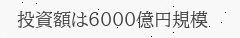投資額は6000億円規模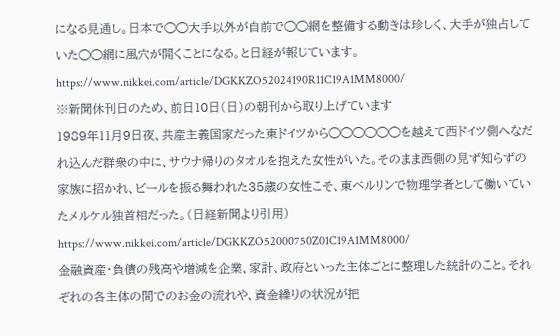になる見通し。日本で◯◯大手以外が自前で◯◯網を整備する動きは珍しく、大手が独占していた◯◯網に風穴が開くことになる。と日経が報じています。
https://www.nikkei.com/article/DGKKZO52024190R11C19A1MM8000/
※新聞休刊日のため、前日10日(日)の朝刊から取り上げています
1989年11月9日夜、共産主義国家だった東ドイツから◯◯◯◯◯◯を越えて西ドイツ側へなだれ込んだ群衆の中に、サウナ帰りのタオルを抱えた女性がいた。そのまま西側の見ず知らずの家族に招かれ、ビールを振る舞われた35歳の女性こそ、東ベルリンで物理学者として働いていたメルケル独首相だった。(日経新聞より引用)
https://www.nikkei.com/article/DGKKZO52000750Z01C19A1MM8000/
金融資産・負債の残高や増減を企業、家計、政府といった主体ごとに整理した統計のこと。それぞれの各主体の間でのお金の流れや、資金繰りの状況が把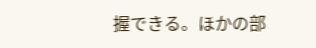握できる。ほかの部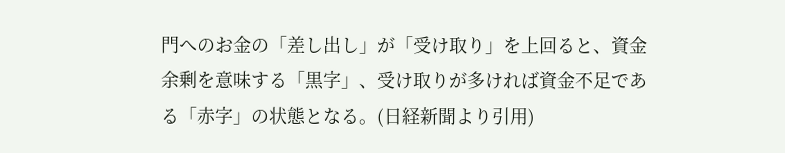門へのお金の「差し出し」が「受け取り」を上回ると、資金余剰を意味する「黒字」、受け取りが多ければ資金不足である「赤字」の状態となる。(日経新聞より引用)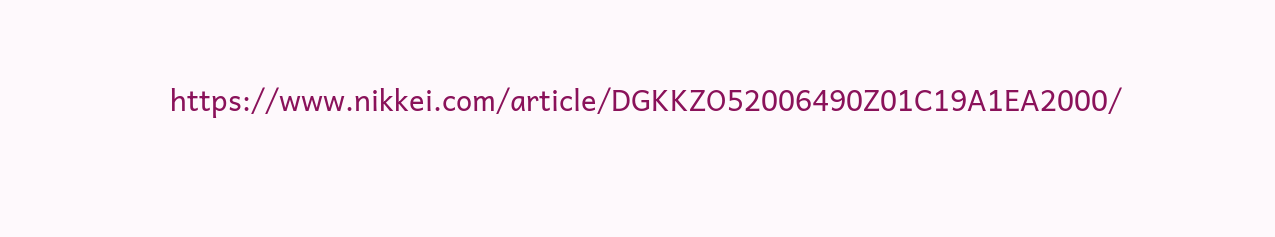https://www.nikkei.com/article/DGKKZO52006490Z01C19A1EA2000/